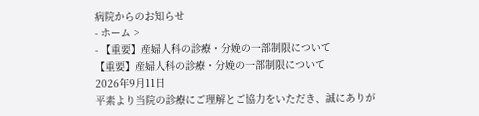病院からのお知らせ
- ホーム >
- 【重要】産婦人科の診療・分娩の一部制限について
【重要】産婦人科の診療・分娩の一部制限について
2026年9月11日
平素より当院の診療にご理解とご協力をいただき、誠にありが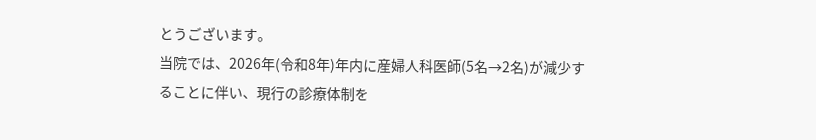とうございます。
当院では、2026年(令和8年)年内に産婦人科医師(5名→2名)が減少することに伴い、現行の診療体制を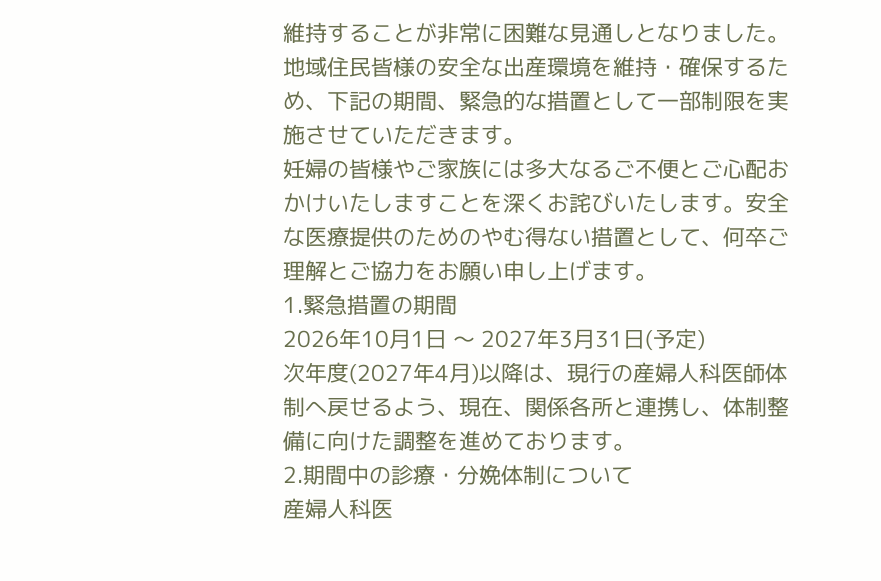維持することが非常に困難な見通しとなりました。
地域住民皆様の安全な出産環境を維持・確保するため、下記の期間、緊急的な措置として一部制限を実施させていただきます。
妊婦の皆様やご家族には多大なるご不便とご心配おかけいたしますことを深くお詫びいたします。安全な医療提供のためのやむ得ない措置として、何卒ご理解とご協力をお願い申し上げます。
1.緊急措置の期間
2026年10月1日 〜 2027年3月31日(予定)
次年度(2027年4月)以降は、現行の産婦人科医師体制へ戻せるよう、現在、関係各所と連携し、体制整備に向けた調整を進めております。
2.期間中の診療・分娩体制について
産婦人科医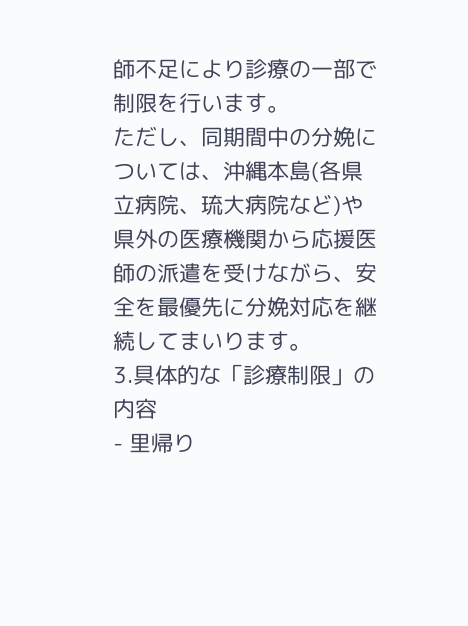師不足により診療の一部で制限を行います。
ただし、同期間中の分娩については、沖縄本島(各県立病院、琉大病院など)や県外の医療機関から応援医師の派遣を受けながら、安全を最優先に分娩対応を継続してまいります。
3.具体的な「診療制限」の内容
- 里帰り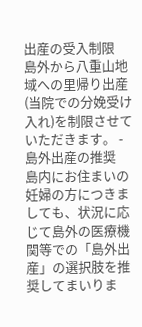出産の受入制限
島外から八重山地域への里帰り出産(当院での分娩受け入れ)を制限させていただきます。 - 島外出産の推奨
島内にお住まいの妊婦の方につきましても、状況に応じて島外の医療機関等での「島外出産」の選択肢を推奨してまいりま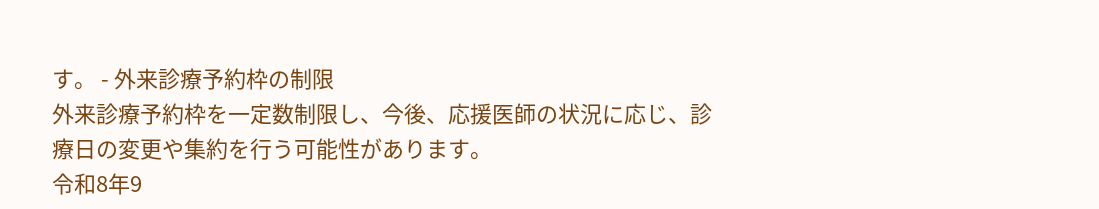す。 - 外来診療予約枠の制限
外来診療予約枠を一定数制限し、今後、応援医師の状況に応じ、診療日の変更や集約を行う可能性があります。
令和8年9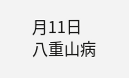月11日
八重山病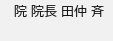院 院長 田仲 斉